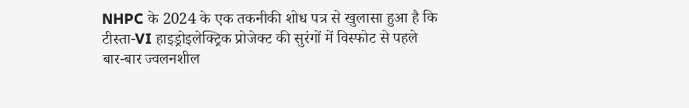NHPC के 2024 के एक तकनीकी शोध पत्र से खुलासा हुआ है कि टीस्ता-VI हाइड्रोइलेक्ट्रिक प्रोजेक्ट की सुरंगों में विस्फोट से पहले बार-बार ज्वलनशील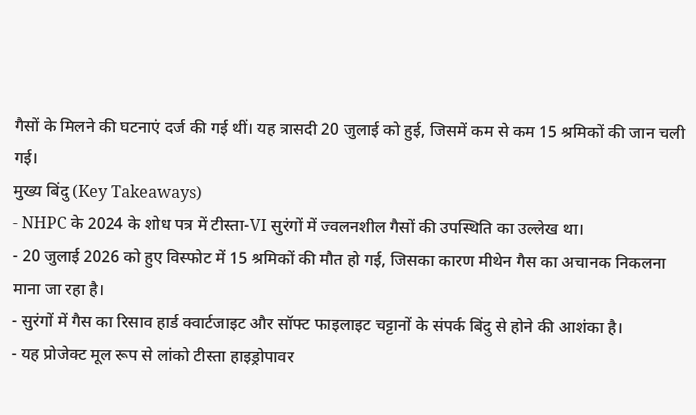गैसों के मिलने की घटनाएं दर्ज की गई थीं। यह त्रासदी 20 जुलाई को हुई, जिसमें कम से कम 15 श्रमिकों की जान चली गई।
मुख्य बिंदु (Key Takeaways)
- NHPC के 2024 के शोध पत्र में टीस्ता-VI सुरंगों में ज्वलनशील गैसों की उपस्थिति का उल्लेख था।
- 20 जुलाई 2026 को हुए विस्फोट में 15 श्रमिकों की मौत हो गई, जिसका कारण मीथेन गैस का अचानक निकलना माना जा रहा है।
- सुरंगों में गैस का रिसाव हार्ड क्वार्टजाइट और सॉफ्ट फाइलाइट चट्टानों के संपर्क बिंदु से होने की आशंका है।
- यह प्रोजेक्ट मूल रूप से लांको टीस्ता हाइड्रोपावर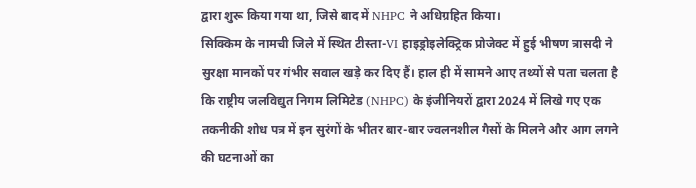द्वारा शुरू किया गया था, जिसे बाद में NHPC ने अधिग्रहित किया।
सिक्किम के नामची जिले में स्थित टीस्ता-VI हाइड्रोइलेक्ट्रिक प्रोजेक्ट में हुई भीषण त्रासदी ने सुरक्षा मानकों पर गंभीर सवाल खड़े कर दिए हैं। हाल ही में सामने आए तथ्यों से पता चलता है कि राष्ट्रीय जलविद्युत निगम लिमिटेड (NHPC) के इंजीनियरों द्वारा 2024 में लिखे गए एक तकनीकी शोध पत्र में इन सुरंगों के भीतर बार-बार ज्वलनशील गैसों के मिलने और आग लगने की घटनाओं का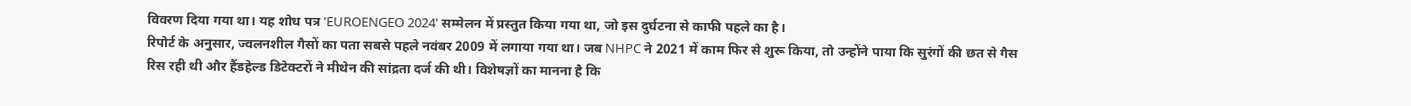विवरण दिया गया था। यह शोध पत्र 'EUROENGEO 2024' सम्मेलन में प्रस्तुत किया गया था, जो इस दुर्घटना से काफी पहले का है।
रिपोर्ट के अनुसार, ज्वलनशील गैसों का पता सबसे पहले नवंबर 2009 में लगाया गया था। जब NHPC ने 2021 में काम फिर से शुरू किया, तो उन्होंने पाया कि सुरंगों की छत से गैस रिस रही थी और हैंडहेल्ड डिटेक्टरों ने मीथेन की सांद्रता दर्ज की थी। विशेषज्ञों का मानना है कि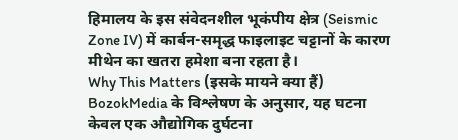हिमालय के इस संवेदनशील भूकंपीय क्षेत्र (Seismic Zone IV) में कार्बन-समृद्ध फाइलाइट चट्टानों के कारण मीथेन का खतरा हमेशा बना रहता है।
Why This Matters (इसके मायने क्या हैं)
BozokMedia के विश्लेषण के अनुसार, यह घटना केवल एक औद्योगिक दुर्घटना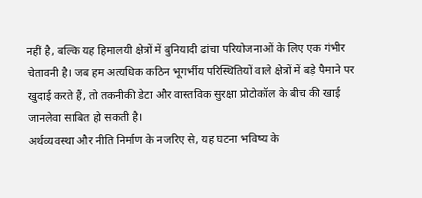नहीं है, बल्कि यह हिमालयी क्षेत्रों में बुनियादी ढांचा परियोजनाओं के लिए एक गंभीर चेतावनी है। जब हम अत्यधिक कठिन भूगर्भीय परिस्थितियों वाले क्षेत्रों में बड़े पैमाने पर खुदाई करते हैं, तो तकनीकी डेटा और वास्तविक सुरक्षा प्रोटोकॉल के बीच की खाई जानलेवा साबित हो सकती है।
अर्थव्यवस्था और नीति निर्माण के नजरिए से, यह घटना भविष्य के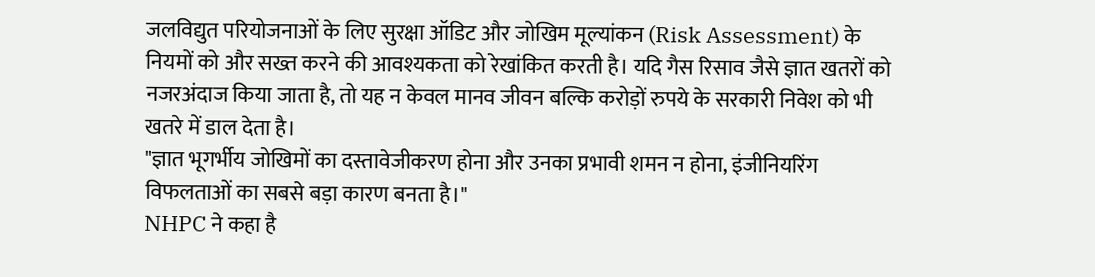जलविद्युत परियोजनाओं के लिए सुरक्षा ऑडिट और जोखिम मूल्यांकन (Risk Assessment) के नियमों को और सख्त करने की आवश्यकता को रेखांकित करती है। यदि गैस रिसाव जैसे ज्ञात खतरों को नजरअंदाज किया जाता है, तो यह न केवल मानव जीवन बल्कि करोड़ों रुपये के सरकारी निवेश को भी खतरे में डाल देता है।
"ज्ञात भूगर्भीय जोखिमों का दस्तावेजीकरण होना और उनका प्रभावी शमन न होना, इंजीनियरिंग विफलताओं का सबसे बड़ा कारण बनता है।"
NHPC ने कहा है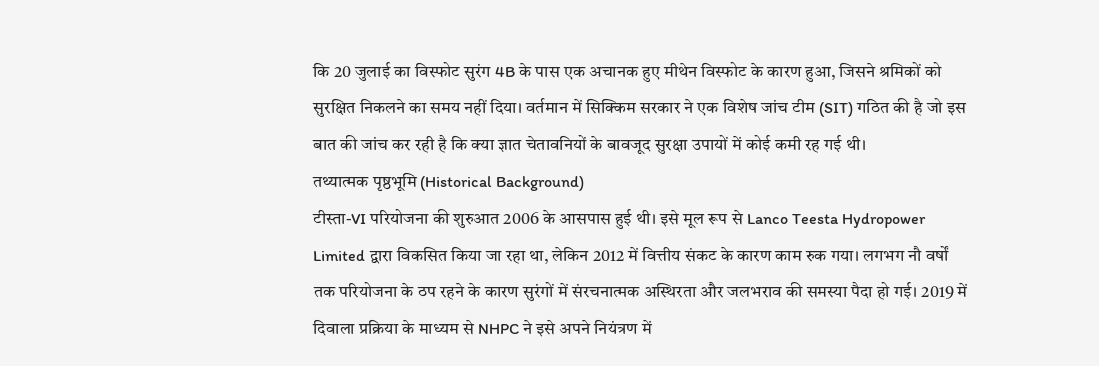कि 20 जुलाई का विस्फोट सुरंग 4B के पास एक अचानक हुए मीथेन विस्फोट के कारण हुआ, जिसने श्रमिकों को सुरक्षित निकलने का समय नहीं दिया। वर्तमान में सिक्किम सरकार ने एक विशेष जांच टीम (SIT) गठित की है जो इस बात की जांच कर रही है कि क्या ज्ञात चेतावनियों के बावजूद सुरक्षा उपायों में कोई कमी रह गई थी।
तथ्यात्मक पृष्ठभूमि (Historical Background)
टीस्ता-VI परियोजना की शुरुआत 2006 के आसपास हुई थी। इसे मूल रूप से Lanco Teesta Hydropower Limited द्वारा विकसित किया जा रहा था, लेकिन 2012 में वित्तीय संकट के कारण काम रुक गया। लगभग नौ वर्षों तक परियोजना के ठप रहने के कारण सुरंगों में संरचनात्मक अस्थिरता और जलभराव की समस्या पैदा हो गई। 2019 में दिवाला प्रक्रिया के माध्यम से NHPC ने इसे अपने नियंत्रण में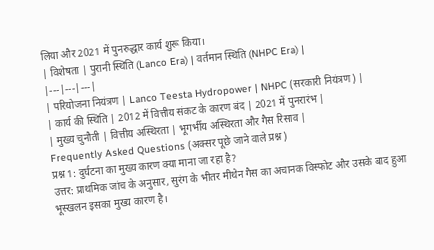लिया और 2021 में पुनरुद्धार कार्य शुरू किया।
| विशेषता | पुरानी स्थिति (Lanco Era) | वर्तमान स्थिति (NHPC Era) |
|---|---|---|
| परियोजना नियंत्रण | Lanco Teesta Hydropower | NHPC (सरकारी नियंत्रण) |
| कार्य की स्थिति | 2012 में वित्तीय संकट के कारण बंद | 2021 में पुनरारंभ |
| मुख्य चुनौती | वित्तीय अस्थिरता | भूगर्भीय अस्थिरता और गैस रिसाव |
Frequently Asked Questions (अक्सर पूछे जाने वाले प्रश्न)
प्रश्न 1: दुर्घटना का मुख्य कारण क्या माना जा रहा है?
उत्तर: प्राथमिक जांच के अनुसार, सुरंग के भीतर मीथेन गैस का अचानक विस्फोट और उसके बाद हुआ भूस्खलन इसका मुख्य कारण है।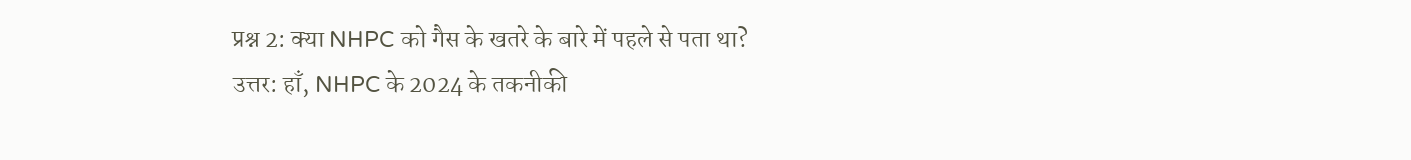प्रश्न 2: क्या NHPC को गैस के खतरे के बारे में पहले से पता था?
उत्तर: हाँ, NHPC के 2024 के तकनीकी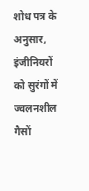शोध पत्र के अनुसार, इंजीनियरों को सुरंगों में ज्वलनशील गैसों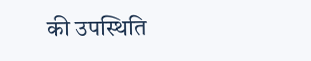की उपस्थिति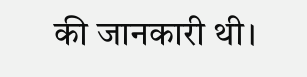की जानकारी थी।